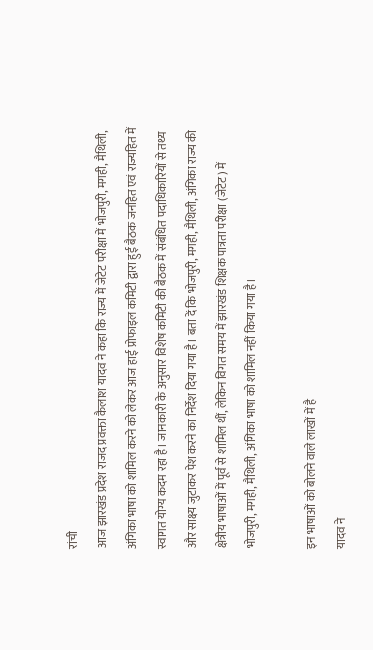रांची
आज झारखंड प्रदेश राजद प्रवक्ता कैलाश यादव ने कहा कि राज्य में जेटेट परीक्षा में भोजपुरी, मगही, मैथिली, अंगिका भाषा को शामिल करने को लेकर आज हाई प्रोफाइल कमिटी द्वारा हुई बैठक जनहित एवं राज्यहित में स्वागत योग्य कदम रहा है। जानकारी के अनुसार विशेष कमिटी की बैठक में संबंधित पदाधिकारियों से तथ्य और साक्ष्य जुटाकर पेश करने का निर्देश दिया गया है। बता दें कि भोजपुरी, मगही, मैथिली, अंगिका राज्य की क्षेत्रीय भाषाओं में पूर्व से शामिल थीं, लेकिन विगत समय में झारखंड शिक्षक पात्रता परीक्षा (जेटेट) में भोजपुरी, मगही, मैथिली, अंगिका भाषा को शामिल नहीं किया गया है।

इन भाषाओं को बोलने वाले लाखों में है
यादव ने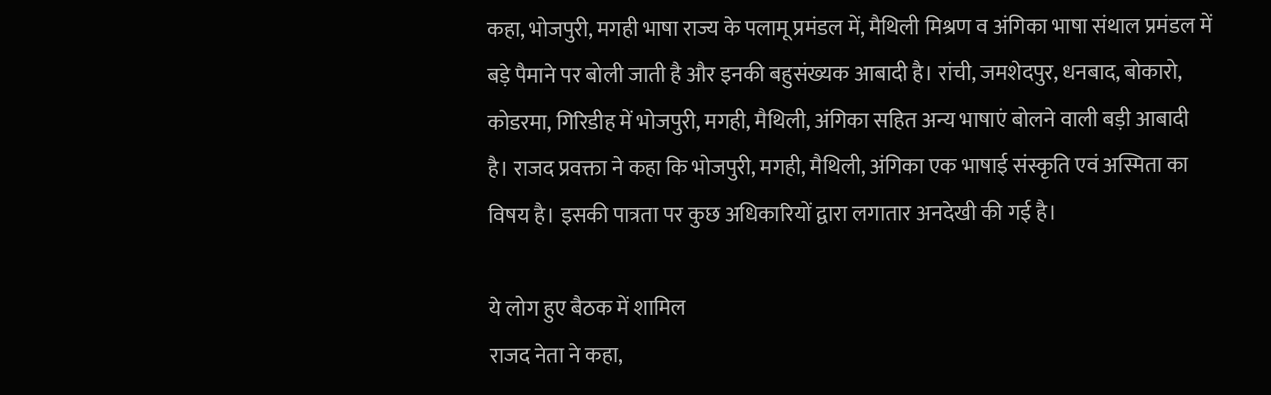कहा, भोजपुरी, मगही भाषा राज्य के पलामू प्रमंडल में, मैथिली मिश्रण व अंगिका भाषा संथाल प्रमंडल में बड़े पैमाने पर बोली जाती है और इनकी बहुसंख्यक आबादी है। रांची, जमशेदपुर, धनबाद, बोकारो, कोडरमा, गिरिडीह में भोजपुरी, मगही, मैथिली, अंगिका सहित अन्य भाषाएं बोलने वाली बड़ी आबादी है। राजद प्रवक्ता ने कहा कि भोजपुरी, मगही, मैथिली, अंगिका एक भाषाई संस्कृति एवं अस्मिता का विषय है। इसकी पात्रता पर कुछ अधिकारियों द्वारा लगातार अनदेखी की गई है।

ये लोग हुए बैठक में शामिल
राजद नेता ने कहा,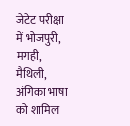जेटेट परीक्षा में भोजपुरी, मगही, मैथिली, अंगिका भाषा को शामिल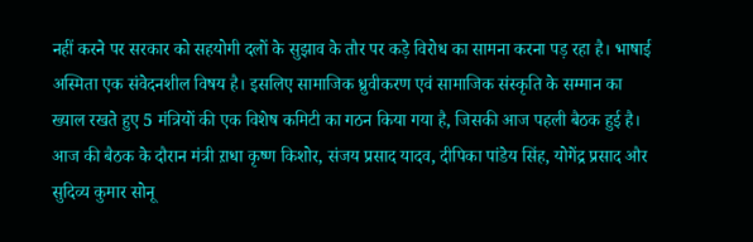नहीं करने पर सरकार को सहयोगी दलों के सुझाव के तौर पर कड़े विरोध का सामना करना पड़ रहा है। भाषाई अस्मिता एक संवेदनशील विषय है। इसलिए सामाजिक ध्रुवीकरण एवं सामाजिक संस्कृति के सम्मान का ख्याल रखते हुए 5 मंत्रियों की एक विशेष कमिटी का गठन किया गया है, जिसकी आज पहली बैठक हुई है। आज की बैठक के दौरान मंत्री ऱाधा कृष्ण किशोर, संजय प्रसाद यादव, दीपिका पांडेय सिंह, योगेंद्र प्रसाद और सुदिव्य कुमार सोनू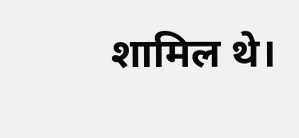शामिल थे।